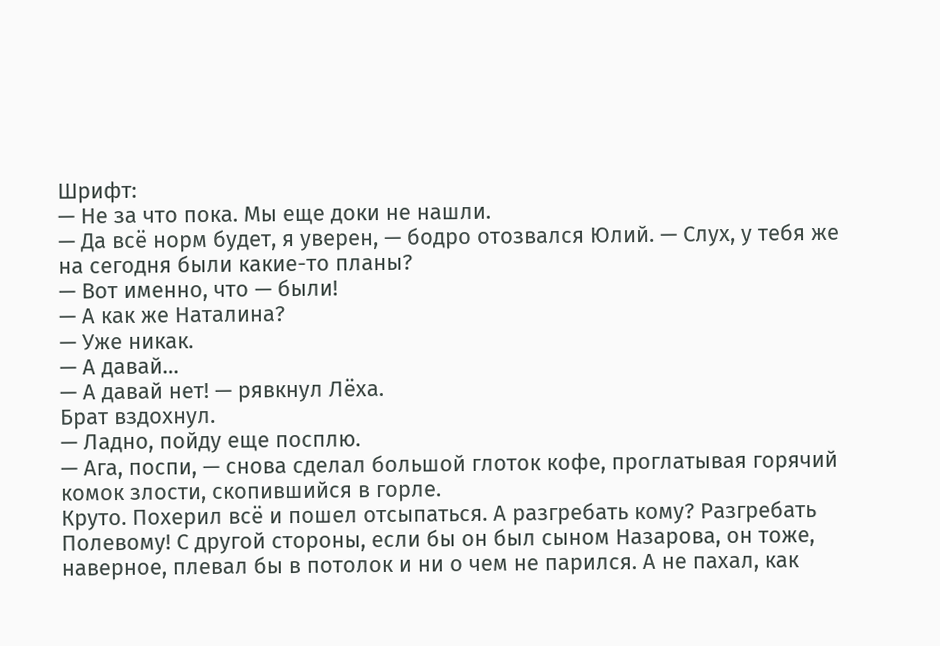Шрифт:
— Не за что пока. Мы еще доки не нашли.
— Да всё норм будет, я уверен, — бодро отозвался Юлий. — Слух, у тебя же на сегодня были какие-то планы?
— Вот именно, что — были!
— А как же Наталина?
— Уже никак.
— А давай…
— А давай нет! — рявкнул Лёха.
Брат вздохнул.
— Ладно, пойду еще посплю.
— Ага, поспи, — снова сделал большой глоток кофе, проглатывая горячий комок злости, скопившийся в горле.
Круто. Похерил всё и пошел отсыпаться. А разгребать кому? Разгребать Полевому! С другой стороны, если бы он был сыном Назарова, он тоже, наверное, плевал бы в потолок и ни о чем не парился. А не пахал, как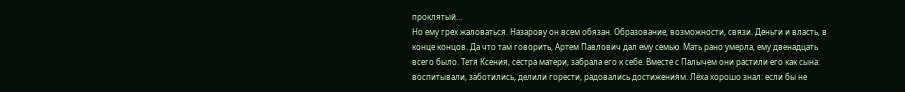проклятый…
Но ему грех жаловаться. Назарову он всем обязан. Образование, возможности, связи. Деньги и власть, в конце концов. Да что там говорить, Артем Павлович дал ему семью. Мать рано умерла, ему двенадцать всего было. Тетя Ксения, сестра матери, забрала его к себе. Вместе с Палычем они растили его как сына: воспитывали, заботились, делили горести, радовались достижениям. Лёха хорошо знал: если бы не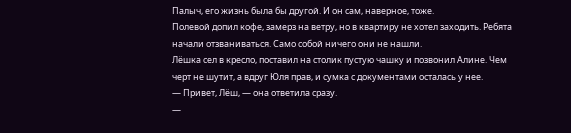Палыч, его жизнь была бы другой. И он сам, наверное, тоже.
Полевой допил кофе, замерз на ветру, но в квартиру не хотел заходить. Ребята начали отзваниваться. Само собой ничего они не нашли.
Лёшка сел в кресло, поставил на столик пустую чашку и позвонил Алине. Чем черт не шутит, а вдруг Юля прав, и сумка с документами осталась у нее.
— Привет, Лёш, — она ответила сразу.
—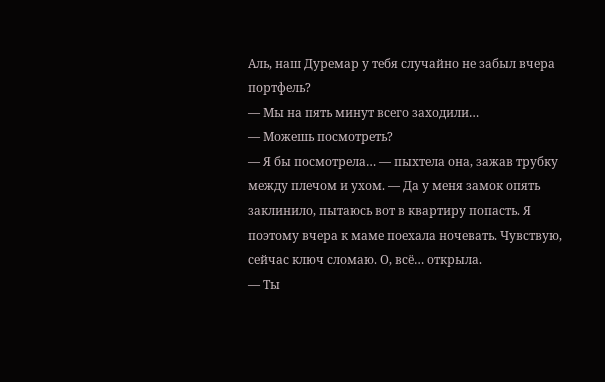Аль, наш Дуремар у тебя случайно не забыл вчера портфель?
— Мы на пять минут всего заходили…
— Можешь посмотреть?
— Я бы посмотрела… — пыхтела она, зажав трубку между плечом и ухом. — Да у меня замок опять заклинило, пытаюсь вот в квартиру попасть. Я поэтому вчера к маме поехала ночевать. Чувствую, сейчас ключ сломаю. О, всё… открыла.
— Ты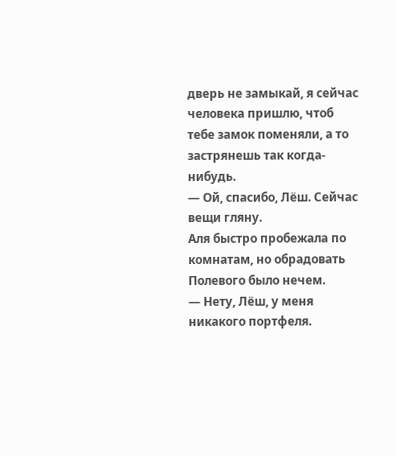дверь не замыкай, я сейчас человека пришлю, чтоб тебе замок поменяли, а то застрянешь так когда-нибудь.
— Ой, спасибо, Лёш. Сейчас вещи гляну.
Аля быстро пробежала по комнатам, но обрадовать Полевого было нечем.
— Нету, Лёш, у меня никакого портфеля.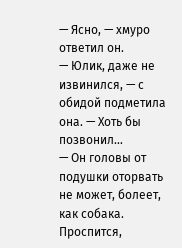— Ясно, — хмуро ответил он.
— Юлик, даже не извинился, — с обидой подметила она. — Хоть бы позвонил…
— Он головы от подушки оторвать не может, болеет, как собака. Проспится,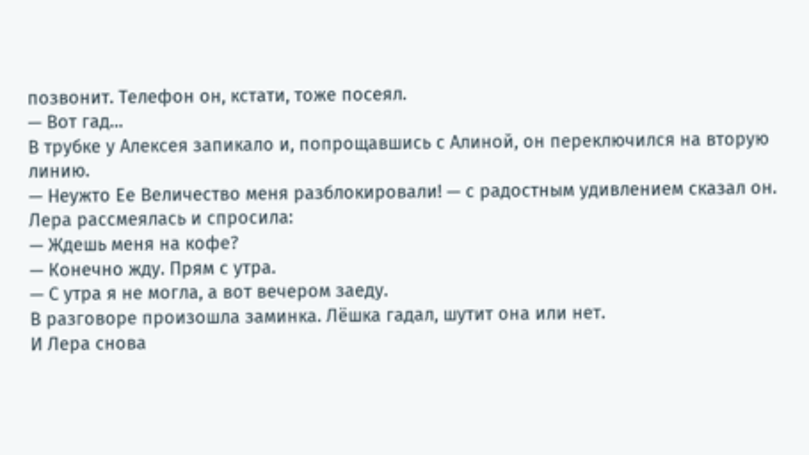позвонит. Телефон он, кстати, тоже посеял.
— Вот гад…
В трубке у Алексея запикало и, попрощавшись с Алиной, он переключился на вторую линию.
— Неужто Ее Величество меня разблокировали! — с радостным удивлением сказал он.
Лера рассмеялась и спросила:
— Ждешь меня на кофе?
— Конечно жду. Прям с утра.
— С утра я не могла, а вот вечером заеду.
В разговоре произошла заминка. Лёшка гадал, шутит она или нет.
И Лера снова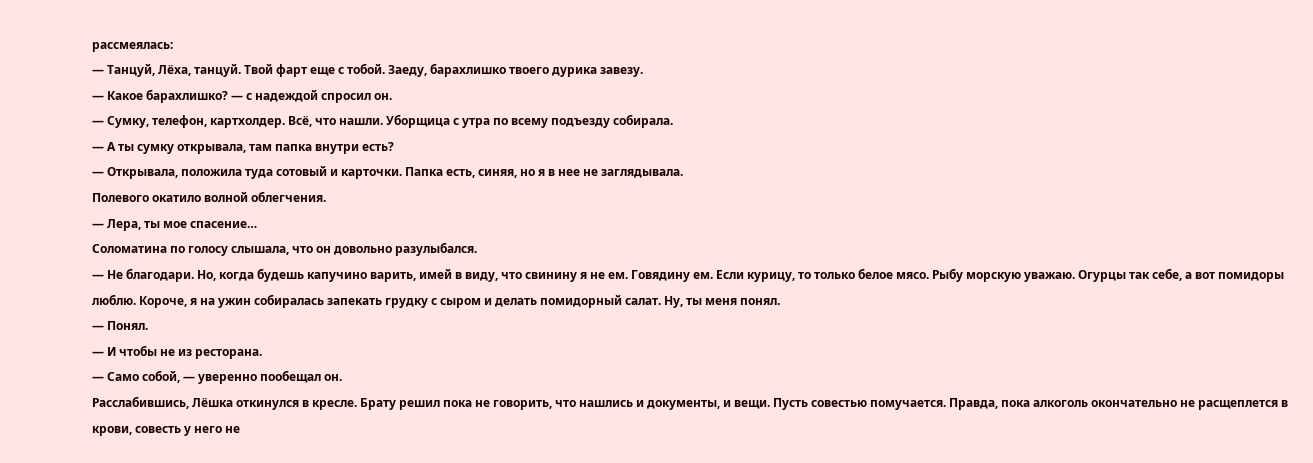рассмеялась:
— Танцуй, Лёха, танцуй. Твой фарт еще с тобой. Заеду, барахлишко твоего дурика завезу.
— Какое барахлишко? — с надеждой спросил он.
— Сумку, телефон, картхолдер. Всё, что нашли. Уборщица с утра по всему подъезду собирала.
— А ты сумку открывала, там папка внутри есть?
— Открывала, положила туда сотовый и карточки. Папка есть, синяя, но я в нее не заглядывала.
Полевого окатило волной облегчения.
— Лера, ты мое спасение…
Соломатина по голосу слышала, что он довольно разулыбался.
— Не благодари. Но, когда будешь капучино варить, имей в виду, что свинину я не ем. Говядину ем. Если курицу, то только белое мясо. Рыбу морскую уважаю. Огурцы так себе, а вот помидоры люблю. Короче, я на ужин собиралась запекать грудку с сыром и делать помидорный салат. Ну, ты меня понял.
— Понял.
— И чтобы не из ресторана.
— Само собой, — уверенно пообещал он.
Расслабившись, Лёшка откинулся в кресле. Брату решил пока не говорить, что нашлись и документы, и вещи. Пусть совестью помучается. Правда, пока алкоголь окончательно не расщеплется в крови, совесть у него не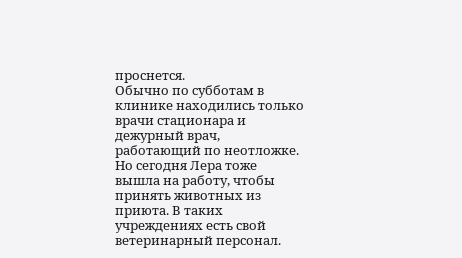проснется.
Обычно по субботам в клинике находились только врачи стационара и дежурный врач, работающий по неотложке. Но сегодня Лера тоже вышла на работу, чтобы принять животных из приюта. В таких учреждениях есть свой ветеринарный персонал.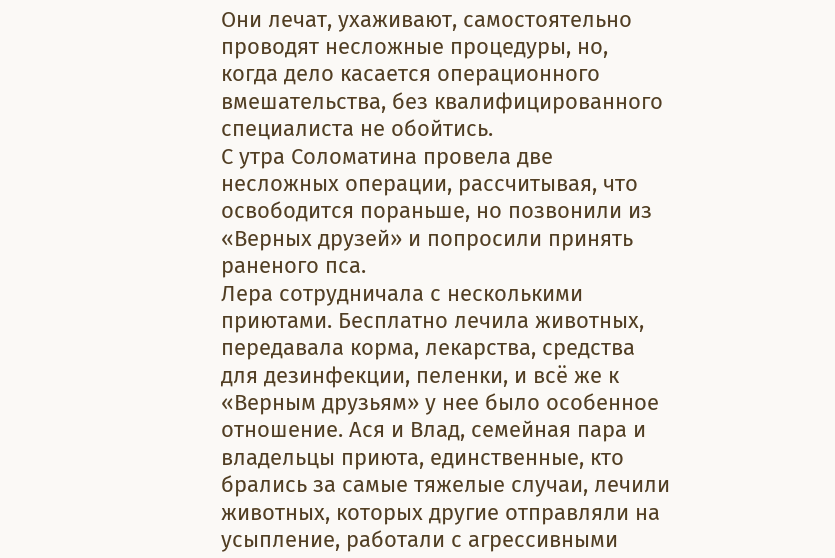Они лечат, ухаживают, самостоятельно проводят несложные процедуры, но, когда дело касается операционного вмешательства, без квалифицированного специалиста не обойтись.
С утра Соломатина провела две несложных операции, рассчитывая, что освободится пораньше, но позвонили из «Верных друзей» и попросили принять раненого пса.
Лера сотрудничала с несколькими приютами. Бесплатно лечила животных, передавала корма, лекарства, средства для дезинфекции, пеленки, и всё же к «Верным друзьям» у нее было особенное отношение. Ася и Влад, семейная пара и владельцы приюта, единственные, кто брались за самые тяжелые случаи, лечили животных, которых другие отправляли на усыпление, работали с агрессивными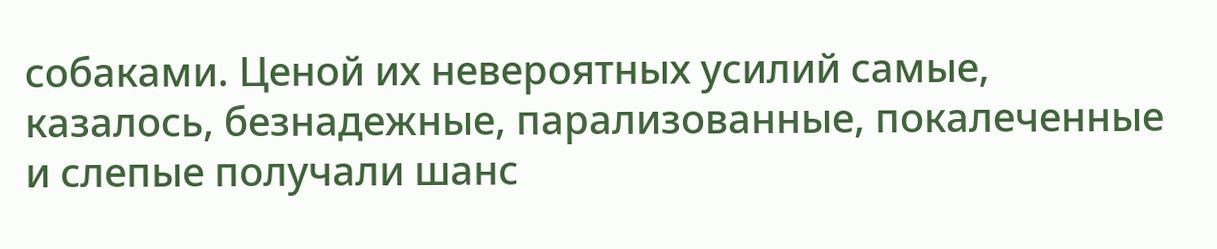собаками. Ценой их невероятных усилий самые, казалось, безнадежные, парализованные, покалеченные и слепые получали шанс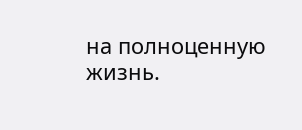на полноценную жизнь.